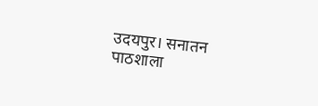उदयपुर। सनातन पाठशाला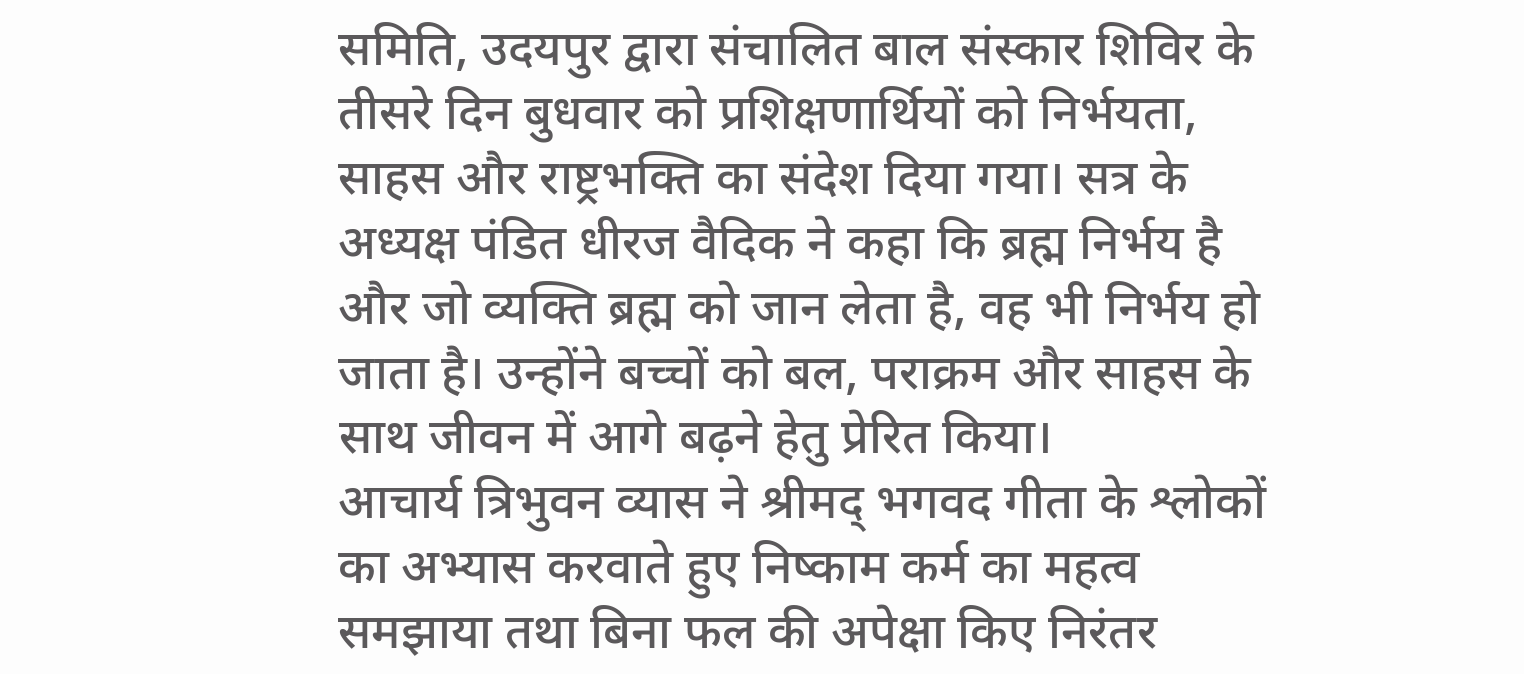समिति, उदयपुर द्वारा संचालित बाल संस्कार शिविर के तीसरे दिन बुधवार को प्रशिक्षणार्थियों को निर्भयता, साहस और राष्ट्रभक्ति का संदेश दिया गया। सत्र के अध्यक्ष पंडित धीरज वैदिक ने कहा कि ब्रह्म निर्भय है और जो व्यक्ति ब्रह्म को जान लेता है, वह भी निर्भय हो जाता है। उन्होंने बच्चों को बल, पराक्रम और साहस के साथ जीवन में आगे बढ़ने हेतु प्रेरित किया।
आचार्य त्रिभुवन व्यास ने श्रीमद् भगवद गीता के श्लोकों का अभ्यास करवाते हुए निष्काम कर्म का महत्व समझाया तथा बिना फल की अपेक्षा किए निरंतर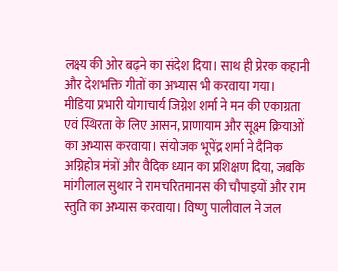लक्ष्य की ओर बढ़ने का संदेश दिया। साथ ही प्रेरक कहानी और देशभक्ति गीतों का अभ्यास भी करवाया गया।
मीडिया प्रभारी योगाचार्य जिग्नेश शर्मा ने मन की एकाग्रता एवं स्थिरता के लिए आसन, प्राणायाम और सूक्ष्म क्रियाओं का अभ्यास करवाया। संयोजक भूपेंद्र शर्मा ने दैनिक अग्निहोत्र मंत्रों और वैदिक ध्यान का प्रशिक्षण दिया, जबकि मांगीलाल सुथार ने रामचरितमानस की चौपाइयों और राम स्तुति का अभ्यास करवाया। विष्णु पालीवाल ने जल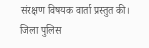संरक्षण विषयक वार्ता प्रस्तुत की।
जिला पुलिस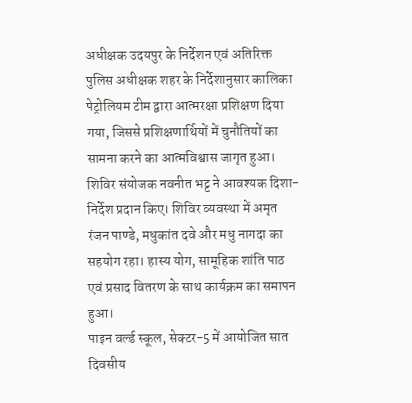अधीक्षक उदयपुर के निर्देशन एवं अतिरिक्त पुलिस अधीक्षक शहर के निर्देशानुसार कालिका पेट्रोलियम टीम द्वारा आत्मरक्षा प्रशिक्षण दिया गया, जिससे प्रशिक्षणार्थियों में चुनौतियों का सामना करने का आत्मविश्वास जागृत हुआ।
शिविर संयोजक नवनीत भट्ट ने आवश्यक दिशा-निर्देश प्रदान किए। शिविर व्यवस्था में अमृत रंजन पाण्डे, मधुकांत दवे और मधु नागदा का सहयोग रहा। हास्य योग, सामूहिक शांति पाठ एवं प्रसाद वितरण के साथ कार्यक्रम का समापन हुआ।
पाइन वर्ल्ड स्कूल, सेक्टर-5 में आयोजित सात दिवसीय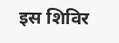इस शिविर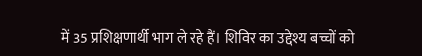में 35 प्रशिक्षणार्थी भाग ले रहे हैं। शिविर का उद्देश्य बच्चों को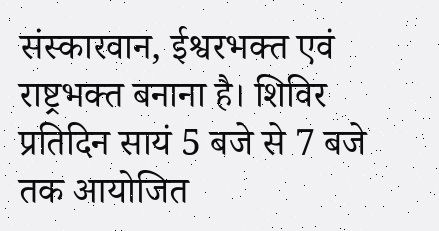संस्कारवान, ईश्वरभक्त एवं राष्ट्रभक्त बनाना है। शिविर प्रतिदिन सायं 5 बजे से 7 बजे तक आयोजित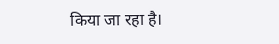किया जा रहा है।